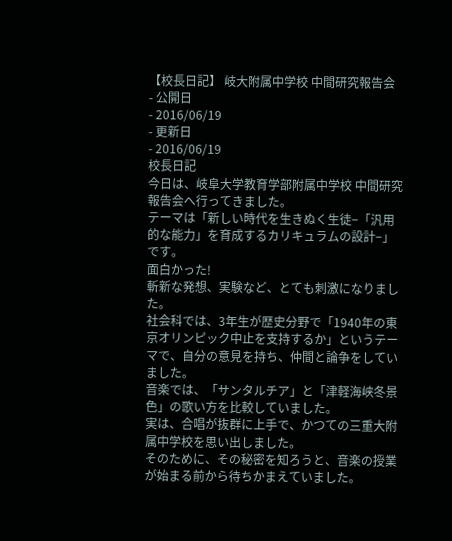【校長日記】 岐大附属中学校 中間研究報告会
- 公開日
- 2016/06/19
- 更新日
- 2016/06/19
校長日記
今日は、岐阜大学教育学部附属中学校 中間研究報告会へ行ってきました。
テーマは「新しい時代を生きぬく生徒−「汎用的な能力」を育成するカリキュラムの設計−」です。
面白かった!
斬新な発想、実験など、とても刺激になりました。
社会科では、3年生が歴史分野で「1940年の東京オリンピック中止を支持するか」というテーマで、自分の意見を持ち、仲間と論争をしていました。
音楽では、「サンタルチア」と「津軽海峡冬景色」の歌い方を比較していました。
実は、合唱が抜群に上手で、かつての三重大附属中学校を思い出しました。
そのために、その秘密を知ろうと、音楽の授業が始まる前から待ちかまえていました。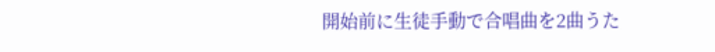開始前に生徒手動で合唱曲を2曲うた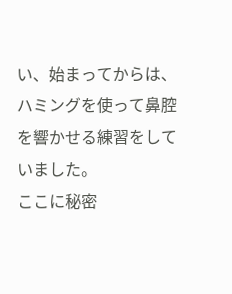い、始まってからは、ハミングを使って鼻腔を響かせる練習をしていました。
ここに秘密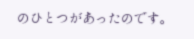のひとつがあったのです。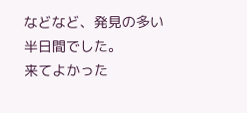などなど、発見の多い半日間でした。
来てよかった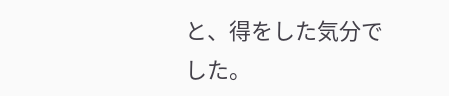と、得をした気分でした。